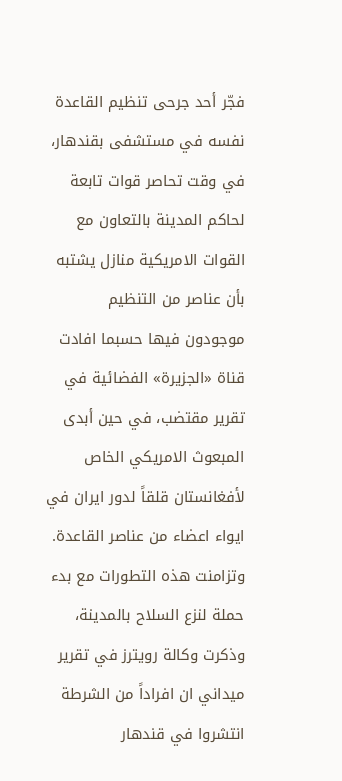فجّر أحد جرحى تنظيم القاعدة نفسه في مستشفى بقندهار، في وقت تحاصر قوات تابعة لحاكم المدينة بالتعاون مع القوات الامريكية منازل يشتبه بأن عناصر من التنظيم موجودون فيها حسبما افادت قناة «الجزيرة» الفضائية في تقرير مقتضب، في حين أبدى المبعوث الامريكي الخاص لأفغانستان قلقاً لدور ايران في ايواء اعضاء من عناصر القاعدة. وتزامنت هذه التطورات مع بدء حملة لنزع السلاح بالمدينة، وذكرت وكالة رويترز في تقرير ميداني ان افراداً من الشرطة انتشروا في قندهار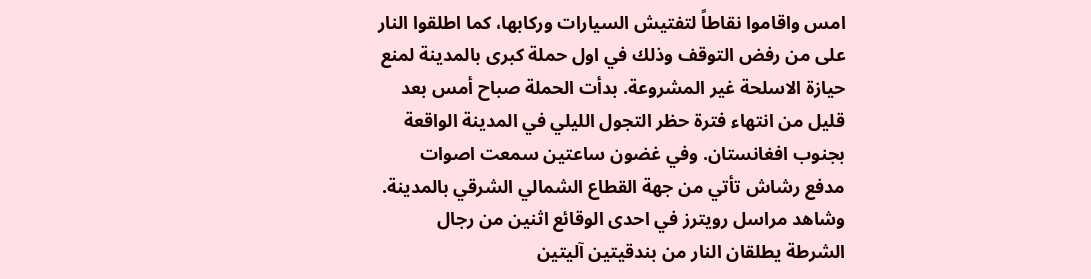امس واقاموا نقاطاً لتفتيش السيارات وركابها، كما اطلقوا النار على من رفض التوقف وذلك في اول حملة كبرى بالمدينة لمنع حيازة الاسلحة غير المشروعة. بدأت الحملة صباح أمس بعد قليل من انتهاء فترة حظر التجول الليلي في المدينة الواقعة بجنوب افغانستان. وفي غضون ساعتين سمعت اصوات مدفع رشاش تأتي من جهة القطاع الشمالي الشرقي بالمدينة. وشاهد مراسل رويترز في احدى الوقائع اثنين من رجال الشرطة يطلقان النار من بندقيتين آليتين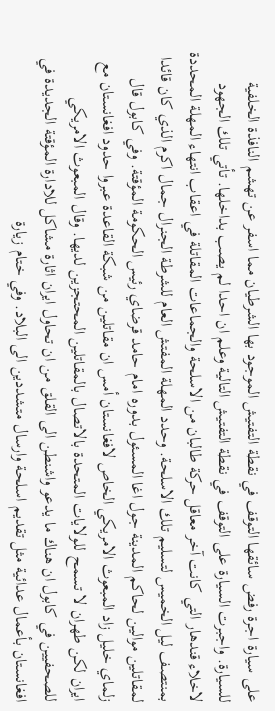على سيارة اجرة رفض سائقها التوقف في نقطة التفتيش الموجود بها الشرطيان مما اسفر عن تهشم النافذة الخلفية للسيارة. واجبرت السيارة على التوقف في نقطة التفتيش التالية وعلم ان احدا لم يصب بداخلها. تأتي تلك الجهود لاخلاء قندهار التي كانت آخر معاقل حركة طالبان من الاسلحة والجماعات المقاتلة في اعقاب انتهاء المهلة المحددة بمنتصف ليل الخميس لتسليم تلك الاسلحة. وحدد المهلة المفتش العام للشرطة الجنرال جمال اكرم الذي كان قائدا لمقاتلين موالين لحاكم المدينة جول اغا المسئول بدوره امام حامد قرضاي رئيس الحكومة المؤقتة. وفي كابول قال زلماي خليل زاد المبعوث الامريكي الخاص لافغانستان أمس ان مقاتلين من شبكة القاعدة عبروا حدود افغانستان مع ايران لكن طهران لا تسمح للولايات المتحدة بالاتصال بالمقاتلين المحتجزين لديها. وقال المبعوث الامريكي للصحفيين في كابول ان هناك ما يدعو واشنطن الى القلق من ان تحاول ايران اثارة مشاكل للادارة المؤقتة الجديدة في افغانستان بأعمال عدائية مثل تقديم اسلحة وارسال متشددين الى البلاد. وفي ختام زيارة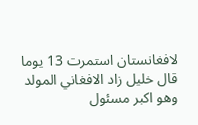لافغانستان استمرت 13 يوما قال خليل زاد الافغاني المولد وهو اكبر مسئول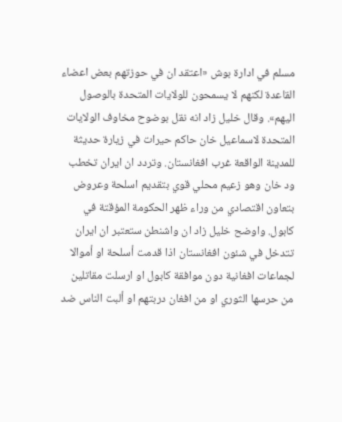مسلم في ادارة بوش «اعتقد ان في حوزتهم بعض اعضاء القاعدة لكنهم لا يسمحون للولايات المتحدة بالوصول اليهم». وقال خليل زاد انه نقل بوضوح مخاوف الولايات المتحدة لاسماعيل خان حاكم حيرات في زيارة حديثة للمدينة الواقعة غرب افغانستان. وتردد ان ايران تخطب ود خان وهو زعيم محلي قوي بتقديم اسلحة وعروض بتعاون اقتصادي من وراء ظهر الحكومة المؤقتة في كابول. واوضح خليل زاد ان واشنطن ستعتبر ان ايران تتدخل في شئون افغانستان اذا قدمت أسلحة او أموالا لجماعات افغانية دون موافقة كابول او ارسلت مقاتلين من حرسها الثوري او من افغان دربتهم او ألبت الناس ضد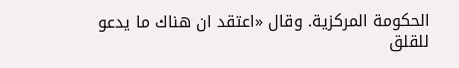الحكومة المركزية. وقال «اعتقد ان هناك ما يدعو للقلق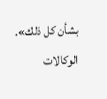بشأن كل ذلك». الوكالات